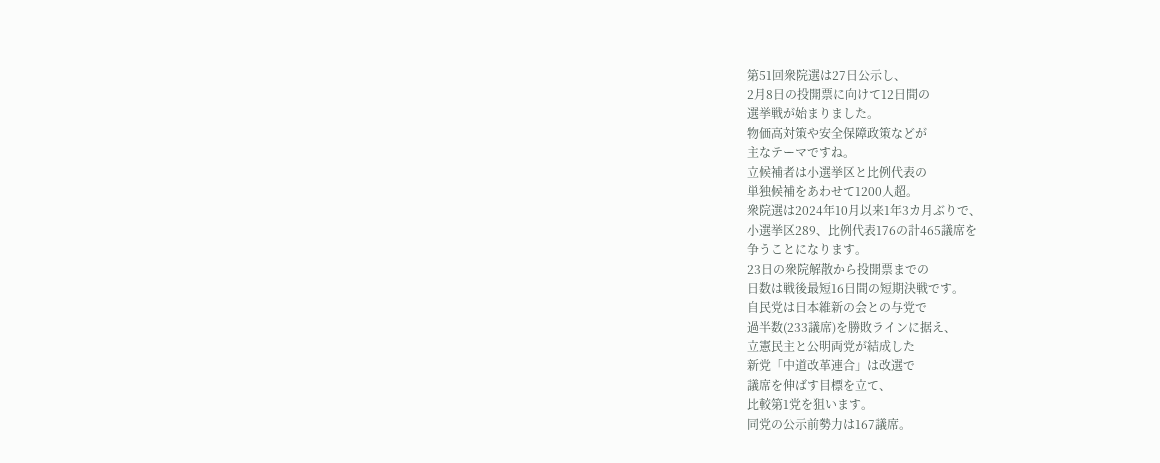第51回衆院選は27日公示し、
2月8日の投開票に向けて12日間の
選挙戦が始まりました。
物価高対策や安全保障政策などが
主なテーマですね。
立候補者は小選挙区と比例代表の
単独候補をあわせて1200人超。
衆院選は2024年10月以来1年3カ月ぶりで、
小選挙区289、比例代表176の計465議席を
争うことになります。
23日の衆院解散から投開票までの
日数は戦後最短16日間の短期決戦です。
自民党は日本維新の会との与党で
過半数(233議席)を勝敗ラインに据え、
立憲民主と公明両党が結成した
新党「中道改革連合」は改選で
議席を伸ばす目標を立て、
比較第1党を狙います。
同党の公示前勢力は167議席。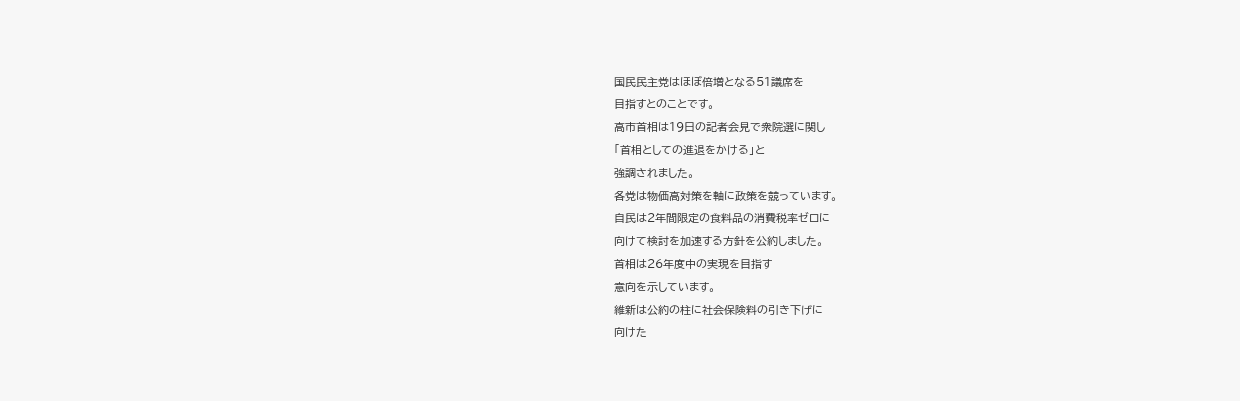国民民主党はほぼ倍増となる51議席を
目指すとのことです。
高市首相は19日の記者会見で衆院選に関し
「首相としての進退をかける」と
強調されました。
各党は物価高対策を軸に政策を競っています。
自民は2年間限定の食料品の消費税率ゼロに
向けて検討を加速する方針を公約しました。
首相は26年度中の実現を目指す
意向を示しています。
維新は公約の柱に社会保険料の引き下げに
向けた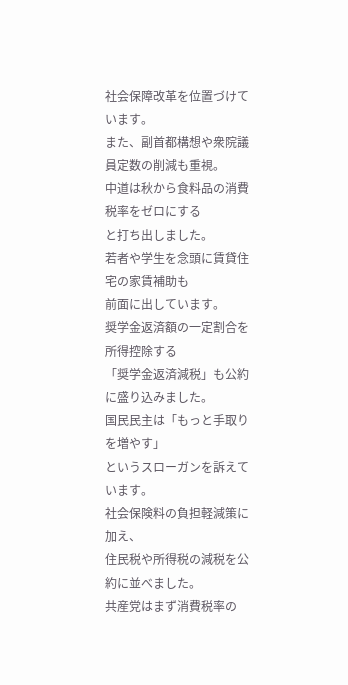社会保障改革を位置づけています。
また、副首都構想や衆院議員定数の削減も重視。
中道は秋から食料品の消費税率をゼロにする
と打ち出しました。
若者や学生を念頭に賃貸住宅の家賃補助も
前面に出しています。
奨学金返済額の一定割合を所得控除する
「奨学金返済減税」も公約に盛り込みました。
国民民主は「もっと手取りを増やす」
というスローガンを訴えています。
社会保険料の負担軽減策に加え、
住民税や所得税の減税を公約に並べました。
共産党はまず消費税率の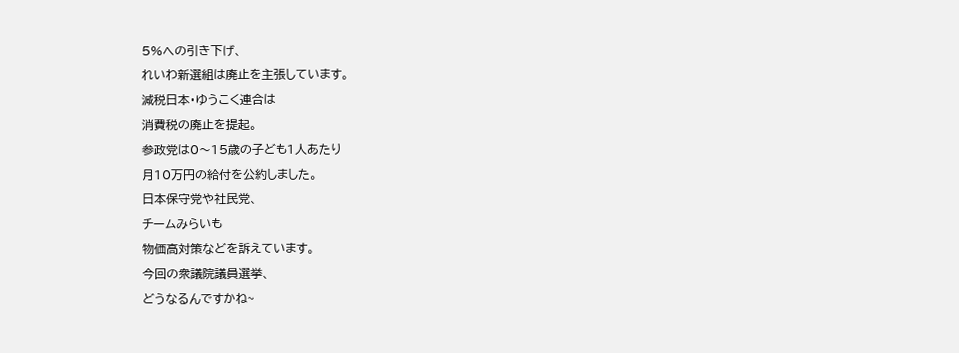5%への引き下げ、
れいわ新選組は廃止を主張しています。
減税日本・ゆうこく連合は
消費税の廃止を提起。
参政党は0〜15歳の子ども1人あたり
月10万円の給付を公約しました。
日本保守党や社民党、
チームみらいも
物価高対策などを訴えています。
今回の衆議院議員選挙、
どうなるんですかね~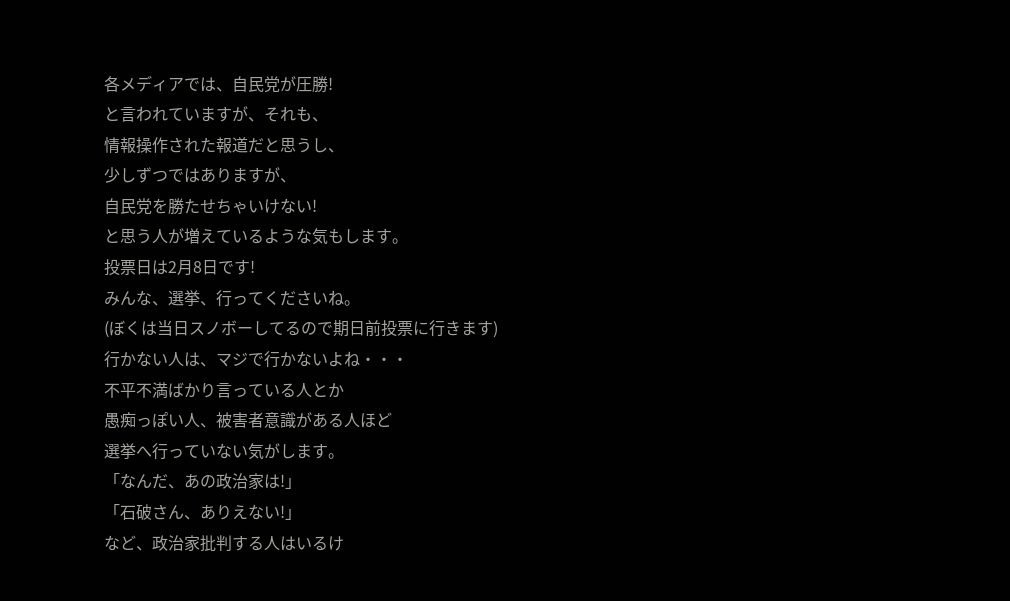各メディアでは、自民党が圧勝!
と言われていますが、それも、
情報操作された報道だと思うし、
少しずつではありますが、
自民党を勝たせちゃいけない!
と思う人が増えているような気もします。
投票日は2月8日です!
みんな、選挙、行ってくださいね。
(ぼくは当日スノボーしてるので期日前投票に行きます)
行かない人は、マジで行かないよね・・・
不平不満ばかり言っている人とか
愚痴っぽい人、被害者意識がある人ほど
選挙へ行っていない気がします。
「なんだ、あの政治家は!」
「石破さん、ありえない!」
など、政治家批判する人はいるけ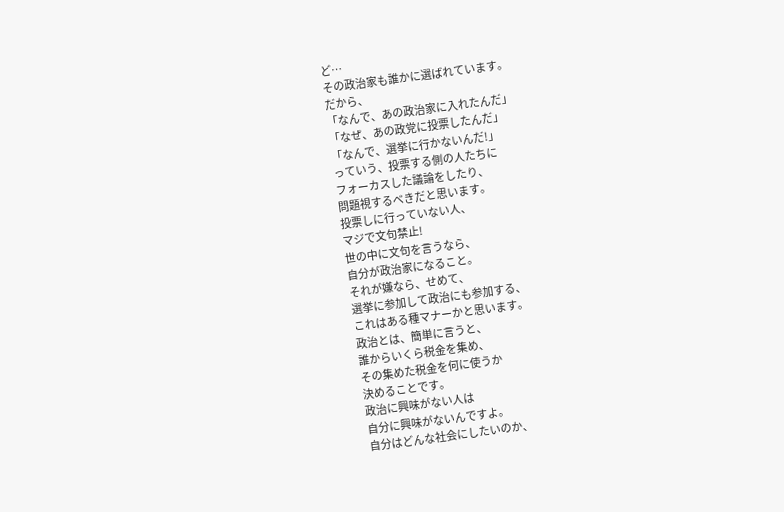ど…
その政治家も誰かに選ばれています。
だから、
「なんで、あの政治家に入れたんだ」
「なぜ、あの政党に投票したんだ」
「なんで、選挙に行かないんだ!」
っていう、投票する側の人たちに
フォーカスした議論をしたり、
問題視するべきだと思います。
投票しに行っていない人、
マジで文句禁止!
世の中に文句を言うなら、
自分が政治家になること。
それが嫌なら、せめて、
選挙に参加して政治にも参加する、
これはある種マナーかと思います。
政治とは、簡単に言うと、
誰からいくら税金を集め、
その集めた税金を何に使うか
決めることです。
政治に興味がない人は
自分に興味がないんですよ。
自分はどんな社会にしたいのか、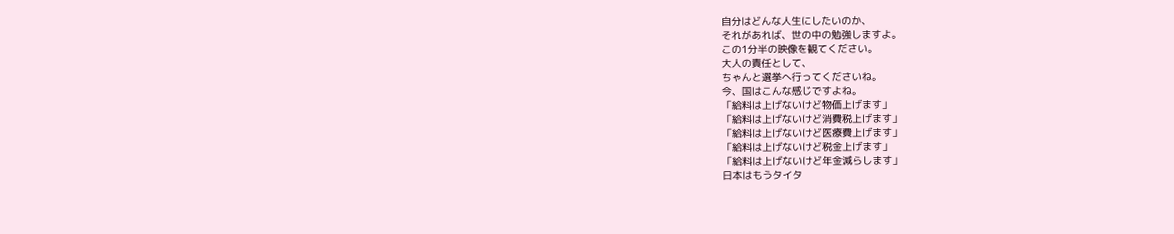自分はどんな人生にしたいのか、
それがあれば、世の中の勉強しますよ。
この1分半の映像を観てください。
大人の責任として、
ちゃんと選挙へ行ってくださいね。
今、国はこんな感じですよね。
「給料は上げないけど物価上げます」
「給料は上げないけど消費税上げます」
「給料は上げないけど医療費上げます」
「給料は上げないけど税金上げます」
「給料は上げないけど年金減らします」
日本はもうタイタ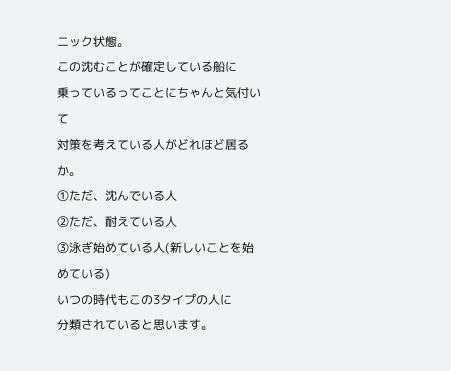ニック状態。
この沈むことが確定している船に
乗っているってことにちゃんと気付いて
対策を考えている人がどれほど居るか。
①ただ、沈んでいる人
②ただ、耐えている人
③泳ぎ始めている人(新しいことを始めている)
いつの時代もこの3タイプの人に
分類されていると思います。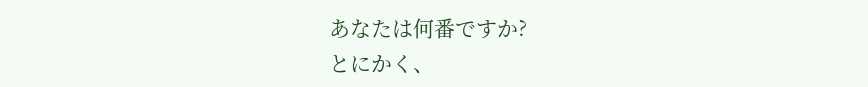あなたは何番ですか?
とにかく、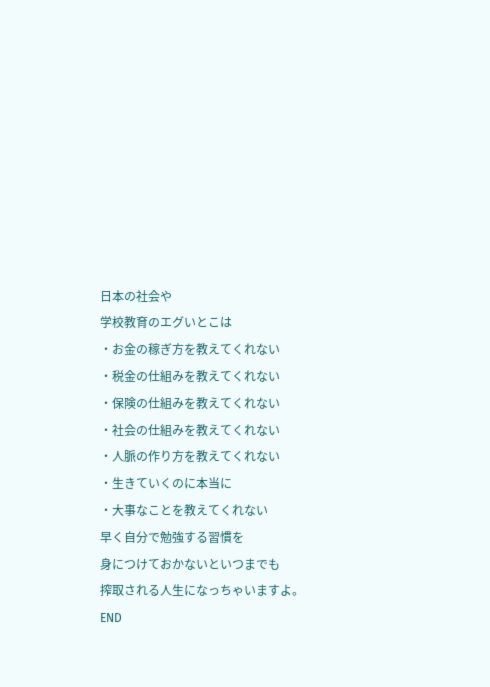日本の社会や
学校教育のエグいとこは
・お金の稼ぎ方を教えてくれない
・税金の仕組みを教えてくれない
・保険の仕組みを教えてくれない
・社会の仕組みを教えてくれない
・人脈の作り方を教えてくれない
・生きていくのに本当に
・大事なことを教えてくれない
早く自分で勉強する習慣を
身につけておかないといつまでも
搾取される人生になっちゃいますよ。
END